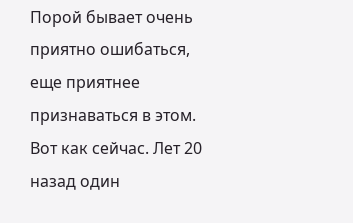Порой бывает очень приятно ошибаться, еще приятнее признаваться в этом. Вот как сейчас. Лет 20 назад один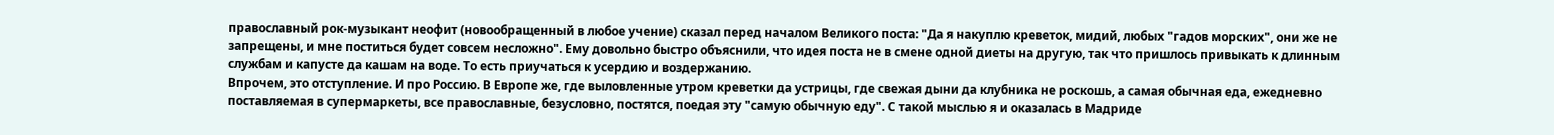православный рок-музыкант неофит (новообращенный в любое учение) сказал перед началом Великого поста: "Да я накуплю креветок, мидий, любых "гадов морских", они же не запрещены, и мне поститься будет совсем несложно". Ему довольно быстро объяснили, что идея поста не в смене одной диеты на другую, так что пришлось привыкать к длинным службам и капусте да кашам на воде. То есть приучаться к усердию и воздержанию.
Впрочем, это отступление. И про Россию. В Европе же, где выловленные утром креветки да устрицы, где свежая дыни да клубника не роскошь, а самая обычная еда, ежедневно поставляемая в супермаркеты, все православные, безусловно, постятся, поедая эту "самую обычную еду". С такой мыслью я и оказалась в Мадриде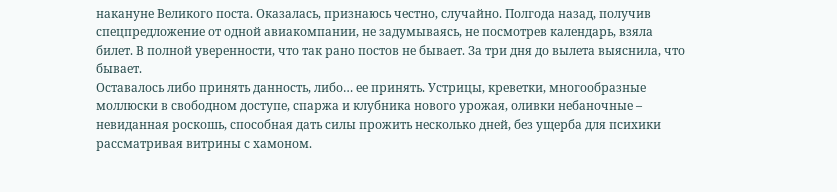накануне Великого поста. Оказалась, признаюсь честно, случайно. Полгода назад, получив спецпредложение от одной авиакомпании, не задумываясь, не посмотрев календарь, взяла билет. В полной уверенности, что так рано постов не бывает. За три дня до вылета выяснила, что бывает.
Оставалось либо принять данность, либо… ее принять. Устрицы, креветки, многообразные моллюски в свободном доступе, спаржа и клубника нового урожая, оливки небаночные – невиданная роскошь, способная дать силы прожить несколько дней, без ущерба для психики рассматривая витрины с хамоном.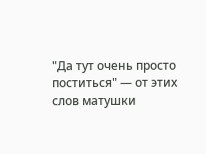"Да тут очень просто поститься" — от этих слов матушки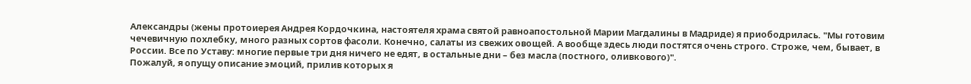Александры (жены протоиерея Андрея Кордочкина, настоятеля храма святой равноапостольной Марии Магдалины в Мадриде) я приободрилась. "Мы готовим чечевичную похлебку, много разных сортов фасоли. Конечно, салаты из свежих овощей. А вообще здесь люди постятся очень строго. Строже, чем, бывает, в России. Все по Уставу: многие первые три дня ничего не едят, в остальные дни – без масла (постного, оливкового)".
Пожалуй, я опущу описание эмоций, прилив которых я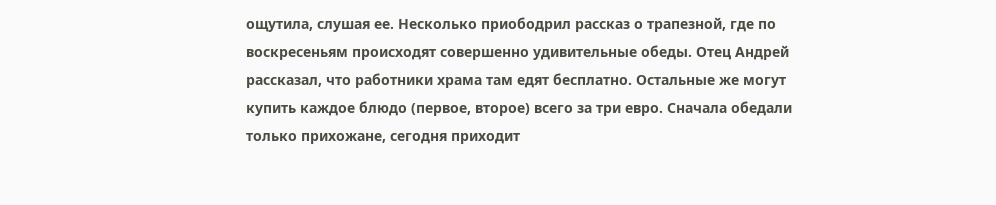ощутила, слушая ее. Несколько приободрил рассказ о трапезной, где по воскресеньям происходят совершенно удивительные обеды. Отец Андрей рассказал, что работники храма там едят бесплатно. Остальные же могут купить каждое блюдо (первое, второе) всего за три евро. Сначала обедали только прихожане, сегодня приходит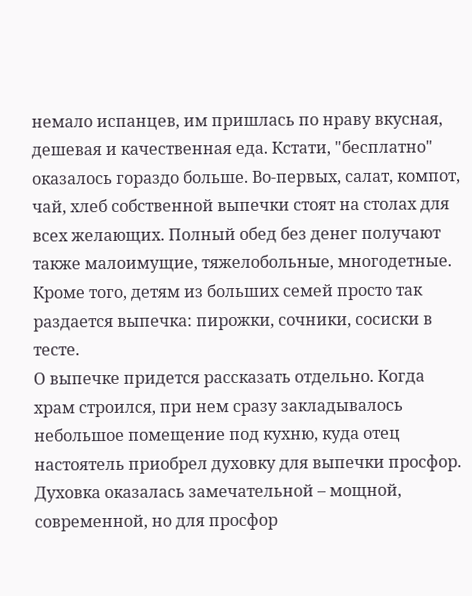немало испанцев, им пришлась по нраву вкусная, дешевая и качественная еда. Кстати, "бесплатно" оказалось гораздо больше. Во-первых, салат, компот, чай, хлеб собственной выпечки стоят на столах для всех желающих. Полный обед без денег получают также малоимущие, тяжелобольные, многодетные. Кроме того, детям из больших семей просто так раздается выпечка: пирожки, сочники, сосиски в тесте.
О выпечке придется рассказать отдельно. Когда храм строился, при нем сразу закладывалось небольшое помещение под кухню, куда отец настоятель приобрел духовку для выпечки просфор. Духовка оказалась замечательной – мощной, современной, но для просфор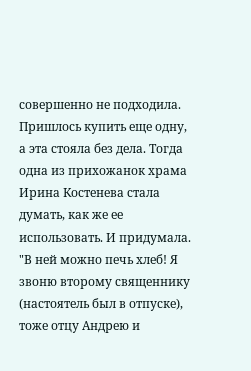совершенно не подходила. Пришлось купить еще одну, а эта стояла без дела. Тогда одна из прихожанок храма Ирина Костенева стала думать, как же ее использовать. И придумала. "В ней можно печь хлеб! Я звоню второму священнику (настоятель был в отпуске), тоже отцу Андрею и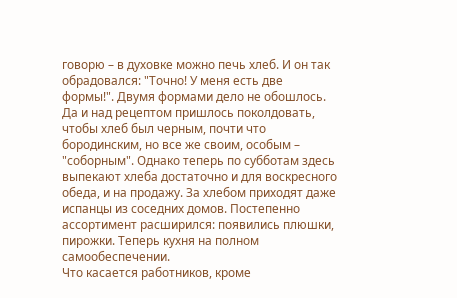говорю – в духовке можно печь хлеб. И он так обрадовался: "Точно! У меня есть две формы!". Двумя формами дело не обошлось. Да и над рецептом пришлось поколдовать, чтобы хлеб был черным, почти что бородинским, но все же своим, особым – "соборным". Однако теперь по субботам здесь выпекают хлеба достаточно и для воскресного обеда, и на продажу. За хлебом приходят даже испанцы из соседних домов. Постепенно ассортимент расширился: появились плюшки, пирожки. Теперь кухня на полном самообеспечении.
Что касается работников, кроме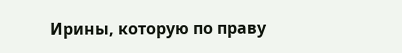Ирины, которую по праву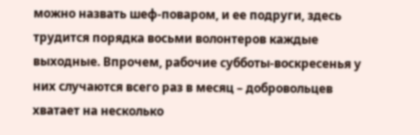можно назвать шеф-поваром, и ее подруги, здесь трудится порядка восьми волонтеров каждые выходные. Впрочем, рабочие субботы-воскресенья у них случаются всего раз в месяц – добровольцев хватает на несколько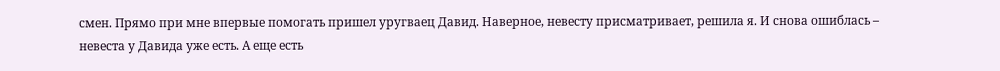смен. Прямо при мне впервые помогать пришел уругваец Давид. Наверное, невесту присматривает, решила я. И снова ошиблась – невеста у Давида уже есть. А еще есть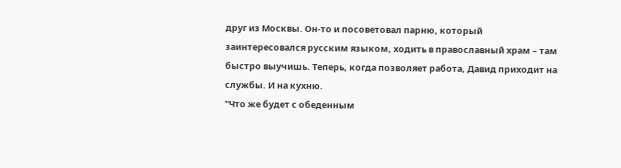друг из Москвы. Он-то и посоветовал парню, который заинтересовался русским языком, ходить в православный храм – там быстро выучишь. Теперь, когда позволяет работа, Давид приходит на службы. И на кухню.
"Что же будет с обеденным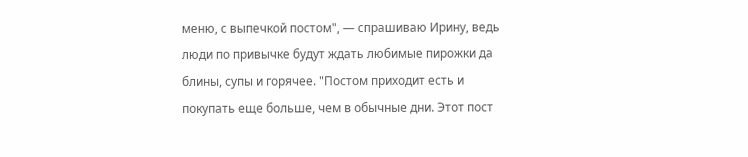меню, с выпечкой постом", — спрашиваю Ирину, ведь люди по привычке будут ждать любимые пирожки да блины, супы и горячее. "Постом приходит есть и покупать еще больше, чем в обычные дни. Этот пост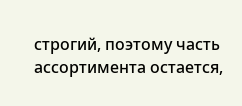строгий, поэтому часть ассортимента остается,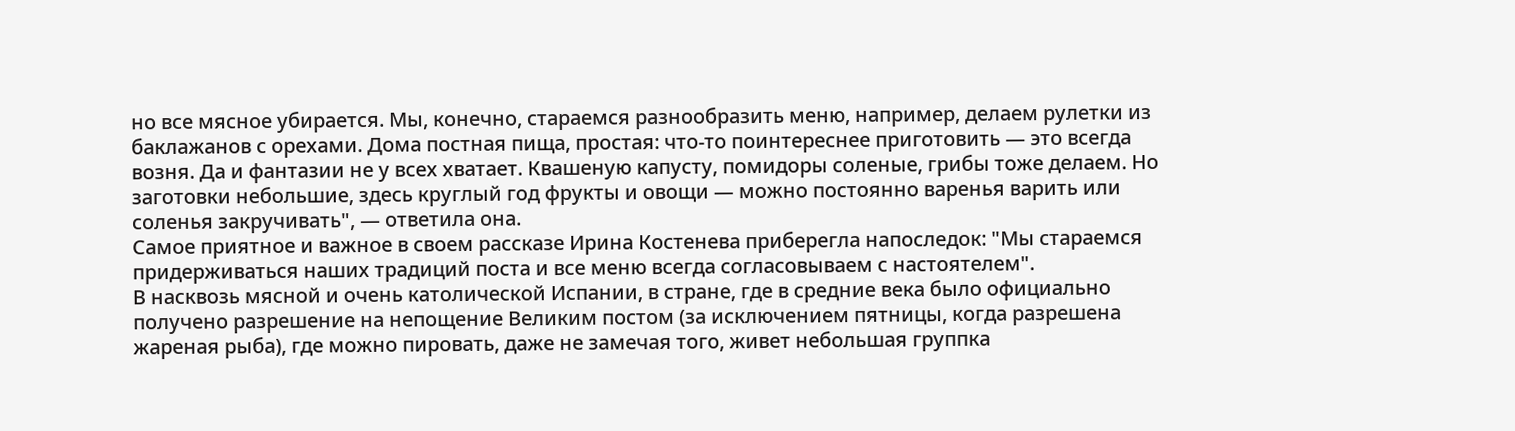но все мясное убирается. Мы, конечно, стараемся разнообразить меню, например, делаем рулетки из баклажанов с орехами. Дома постная пища, простая: что-то поинтереснее приготовить — это всегда возня. Да и фантазии не у всех хватает. Квашеную капусту, помидоры соленые, грибы тоже делаем. Но заготовки небольшие, здесь круглый год фрукты и овощи — можно постоянно варенья варить или соленья закручивать", — ответила она.
Самое приятное и важное в своем рассказе Ирина Костенева приберегла напоследок: "Мы стараемся придерживаться наших традиций поста и все меню всегда согласовываем с настоятелем".
В насквозь мясной и очень католической Испании, в стране, где в средние века было официально получено разрешение на непощение Великим постом (за исключением пятницы, когда разрешена жареная рыба), где можно пировать, даже не замечая того, живет небольшая группка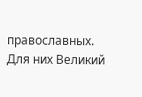православных. Для них Великий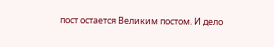пост остается Великим постом. И дело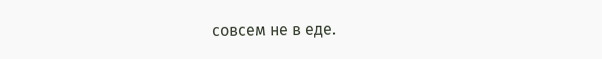совсем не в еде.